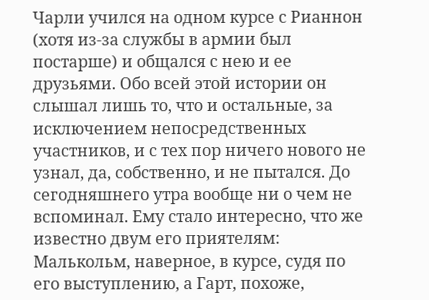Чарли учился на одном курсе с Рианнон (хотя из-за службы в армии был постарше) и общался с нею и ее друзьями. Обо всей этой истории он слышал лишь то, что и остальные, за исключением непосредственных участников, и с тех пор ничего нового не узнал, да, собственно, и не пытался. До сегодняшнего утра вообще ни о чем не вспоминал. Ему стало интересно, что же известно двум его приятелям: Малькольм, наверное, в курсе, судя по его выступлению, а Гарт, похоже,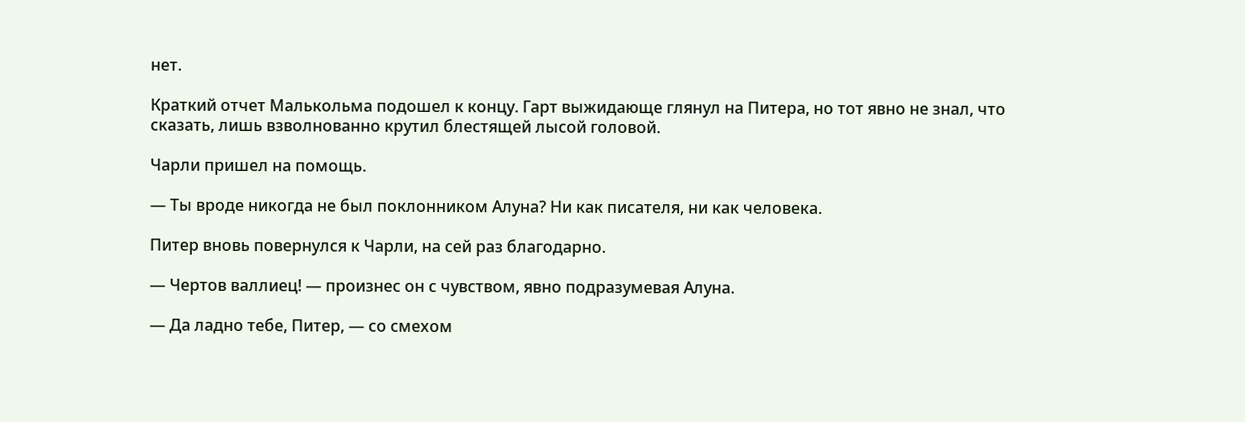нет.

Краткий отчет Малькольма подошел к концу. Гарт выжидающе глянул на Питера, но тот явно не знал, что сказать, лишь взволнованно крутил блестящей лысой головой.

Чарли пришел на помощь.

— Ты вроде никогда не был поклонником Алуна? Ни как писателя, ни как человека.

Питер вновь повернулся к Чарли, на сей раз благодарно.

— Чертов валлиец! — произнес он с чувством, явно подразумевая Алуна.

— Да ладно тебе, Питер, — со смехом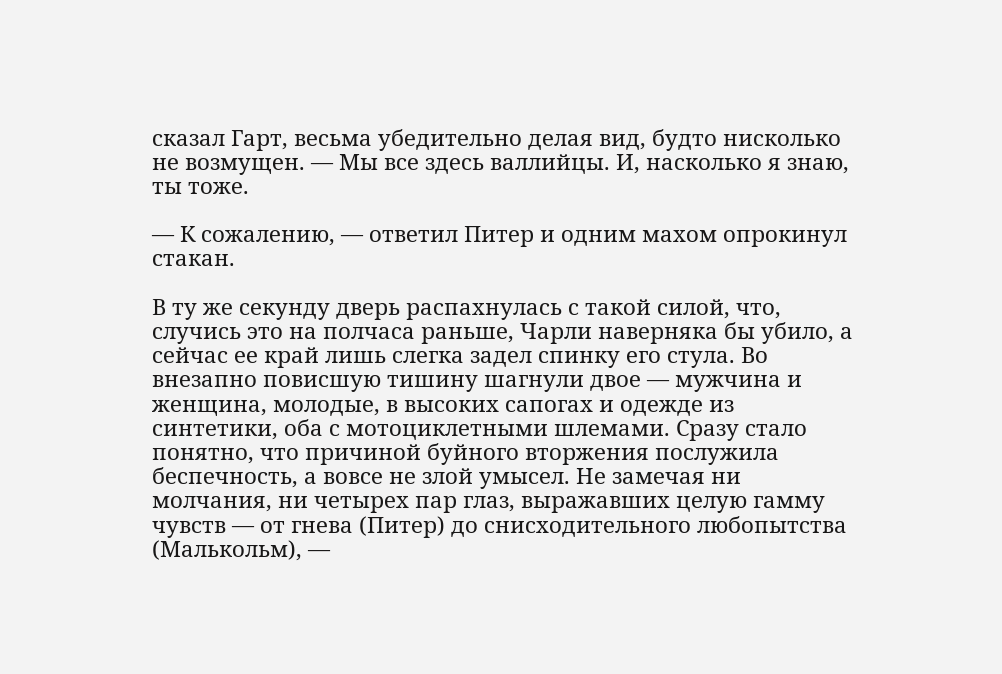сказал Гарт, весьма убедительно делая вид, будто нисколько не возмущен. — Мы все здесь валлийцы. И, насколько я знаю, ты тоже.

— К сожалению, — ответил Питер и одним махом опрокинул стакан.

В ту же секунду дверь распахнулась с такой силой, что, случись это на полчаса раньше, Чарли наверняка бы убило, а сейчас ее край лишь слегка задел спинку его стула. Во внезапно повисшую тишину шагнули двое — мужчина и женщина, молодые, в высоких сапогах и одежде из синтетики, оба с мотоциклетными шлемами. Сразу стало понятно, что причиной буйного вторжения послужила беспечность, а вовсе не злой умысел. Не замечая ни молчания, ни четырех пар глаз, выражавших целую гамму чувств — от гнева (Питер) до снисходительного любопытства (Малькольм), —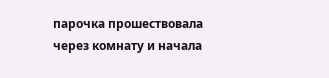парочка прошествовала через комнату и начала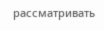рассматривать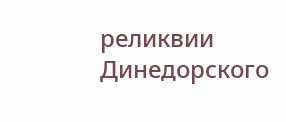реликвии Динедорского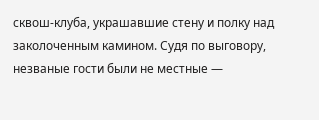сквош-клуба, украшавшие стену и полку над заколоченным камином. Судя по выговору, незваные гости были не местные —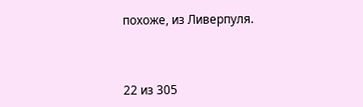похоже, из Ливерпуля.



22 из 305